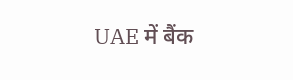UAE में बैंक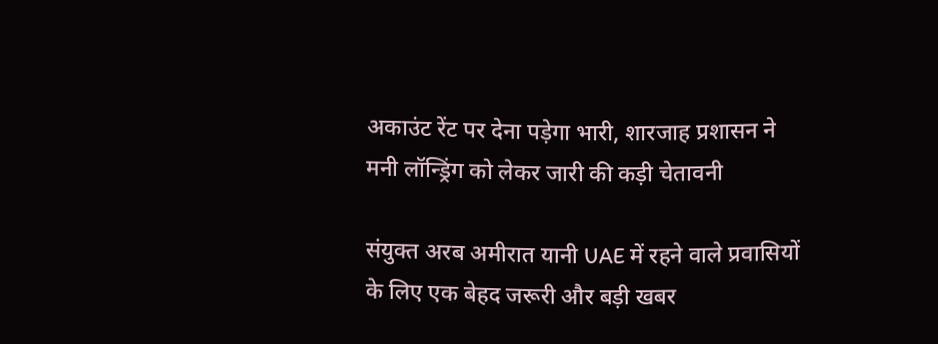अकाउंट रेंट पर देना पड़ेगा भारी, शारजाह प्रशासन ने मनी लॉन्ड्रिंग को लेकर जारी की कड़ी चेतावनी

संयुक्त अरब अमीरात यानी UAE में रहने वाले प्रवासियों के लिए एक बेहद जरूरी और बड़ी खबर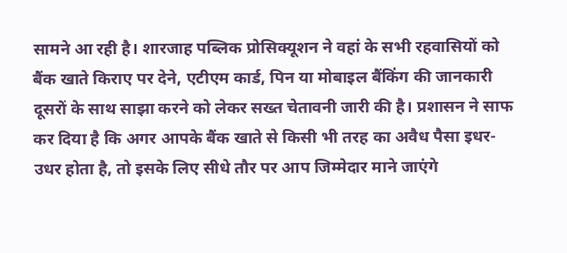सामने आ रही है। शारजाह पब्लिक प्रोसिक्यूशन ने वहां के सभी रहवासियों को बैंक खाते किराए पर देने, एटीएम कार्ड, पिन या मोबाइल बैंकिंग की जानकारी दूसरों के साथ साझा करने को लेकर सख्त चेतावनी जारी की है। प्रशासन ने साफ कर दिया है कि अगर आपके बैंक खाते से किसी भी तरह का अवैध पैसा इधर-उधर होता है, तो इसके लिए सीधे तौर पर आप जिम्मेदार माने जाएंगे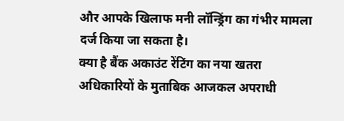और आपके खिलाफ मनी लॉन्ड्रिंग का गंभीर मामला दर्ज किया जा सकता है।
क्या है बैंक अकाउंट रेंटिंग का नया खतरा
अधिकारियों के मुताबिक आजकल अपराधी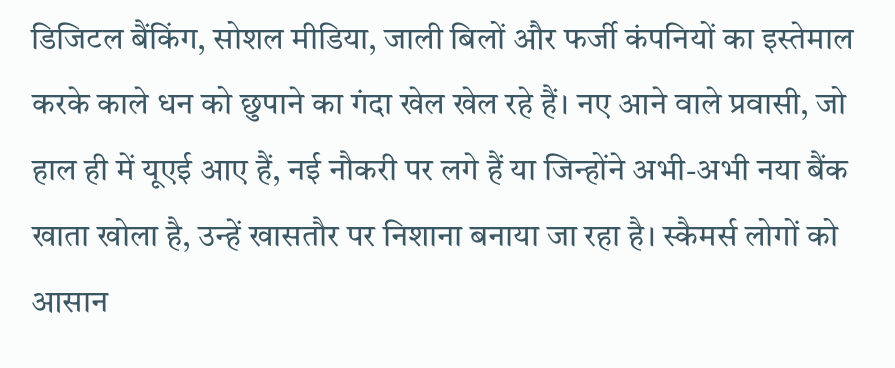डिजिटल बैंकिंग, सोशल मीडिया, जाली बिलों और फर्जी कंपनियों का इस्तेमाल करके काले धन को छुपाने का गंदा खेल खेल रहे हैं। नए आने वाले प्रवासी, जो हाल ही में यूएई आए हैं, नई नौकरी पर लगे हैं या जिन्होंने अभी-अभी नया बैंक खाता खोला है, उन्हें खासतौर पर निशाना बनाया जा रहा है। स्कैमर्स लोगों को आसान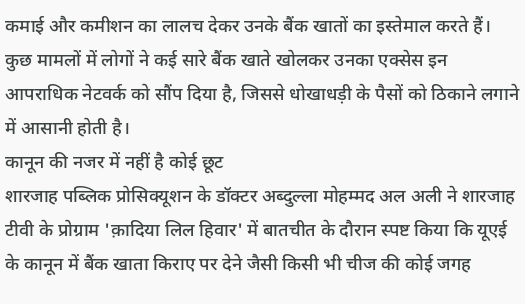कमाई और कमीशन का लालच देकर उनके बैंक खातों का इस्तेमाल करते हैं। कुछ मामलों में लोगों ने कई सारे बैंक खाते खोलकर उनका एक्सेस इन आपराधिक नेटवर्क को सौंप दिया है, जिससे धोखाधड़ी के पैसों को ठिकाने लगाने में आसानी होती है।
कानून की नजर में नहीं है कोई छूट
शारजाह पब्लिक प्रोसिक्यूशन के डॉक्टर अब्दुल्ला मोहम्मद अल अली ने शारजाह टीवी के प्रोग्राम 'क़ादिया लिल हिवार' में बातचीत के दौरान स्पष्ट किया कि यूएई के कानून में बैंक खाता किराए पर देने जैसी किसी भी चीज की कोई जगह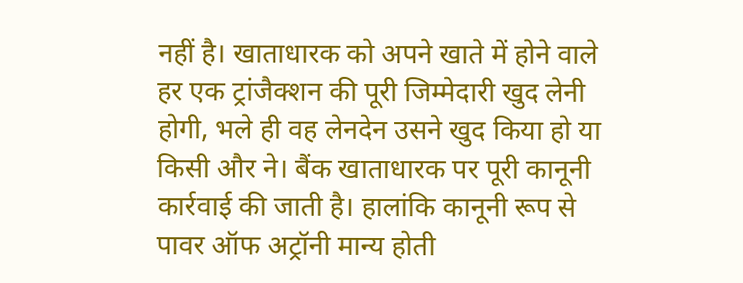नहीं है। खाताधारक को अपने खाते में होने वाले हर एक ट्रांजैक्शन की पूरी जिम्मेदारी खुद लेनी होगी, भले ही वह लेनदेन उसने खुद किया हो या किसी और ने। बैंक खाताधारक पर पूरी कानूनी कार्रवाई की जाती है। हालांकि कानूनी रूप से पावर ऑफ अट्रॉनी मान्य होती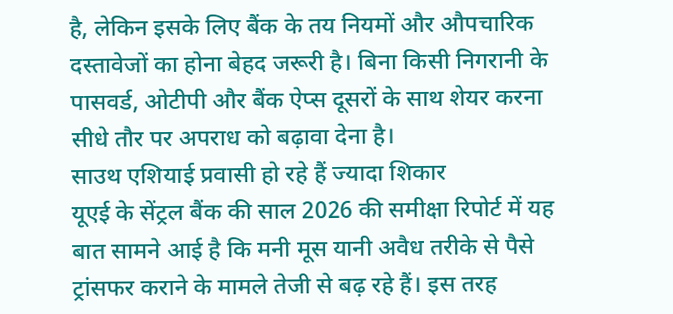है, लेकिन इसके लिए बैंक के तय नियमों और औपचारिक दस्तावेजों का होना बेहद जरूरी है। बिना किसी निगरानी के पासवर्ड, ओटीपी और बैंक ऐप्स दूसरों के साथ शेयर करना सीधे तौर पर अपराध को बढ़ावा देना है।
साउथ एशियाई प्रवासी हो रहे हैं ज्यादा शिकार
यूएई के सेंट्रल बैंक की साल 2026 की समीक्षा रिपोर्ट में यह बात सामने आई है कि मनी मूस यानी अवैध तरीके से पैसे ट्रांसफर कराने के मामले तेजी से बढ़ रहे हैं। इस तरह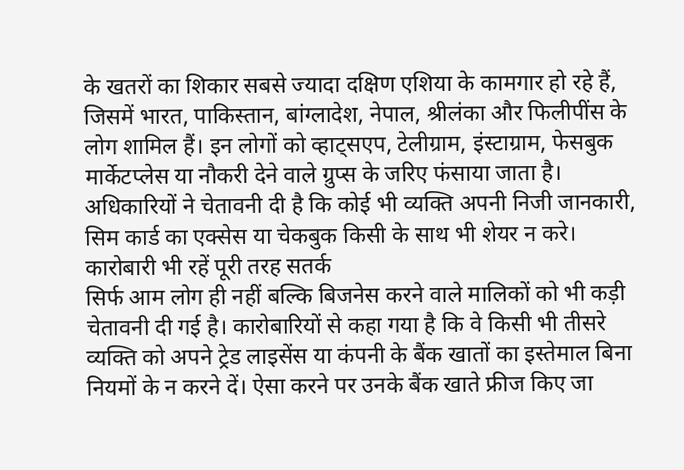के खतरों का शिकार सबसे ज्यादा दक्षिण एशिया के कामगार हो रहे हैं, जिसमें भारत, पाकिस्तान, बांग्लादेश, नेपाल, श्रीलंका और फिलीपींस के लोग शामिल हैं। इन लोगों को व्हाट्सएप, टेलीग्राम, इंस्टाग्राम, फेसबुक मार्केटप्लेस या नौकरी देने वाले ग्रुप्स के जरिए फंसाया जाता है। अधिकारियों ने चेतावनी दी है कि कोई भी व्यक्ति अपनी निजी जानकारी, सिम कार्ड का एक्सेस या चेकबुक किसी के साथ भी शेयर न करे।
कारोबारी भी रहें पूरी तरह सतर्क
सिर्फ आम लोग ही नहीं बल्कि बिजनेस करने वाले मालिकों को भी कड़ी चेतावनी दी गई है। कारोबारियों से कहा गया है कि वे किसी भी तीसरे व्यक्ति को अपने ट्रेड लाइसेंस या कंपनी के बैंक खातों का इस्तेमाल बिना नियमों के न करने दें। ऐसा करने पर उनके बैंक खाते फ्रीज किए जा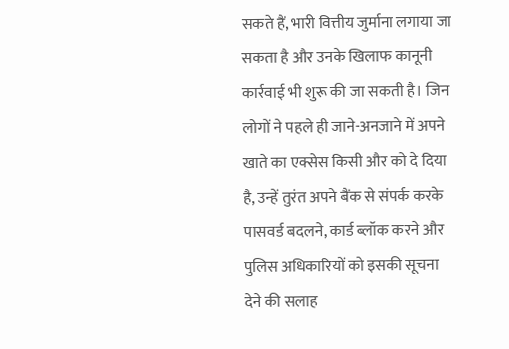सकते हैं, भारी वित्तीय जुर्माना लगाया जा सकता है और उनके खिलाफ कानूनी कार्रवाई भी शुरू की जा सकती है। जिन लोगों ने पहले ही जाने-अनजाने में अपने खाते का एक्सेस किसी और को दे दिया है, उन्हें तुरंत अपने बैंक से संपर्क करके पासवर्ड बदलने, कार्ड ब्लॉक करने और पुलिस अधिकारियों को इसकी सूचना देने की सलाह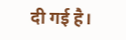दी गई है।